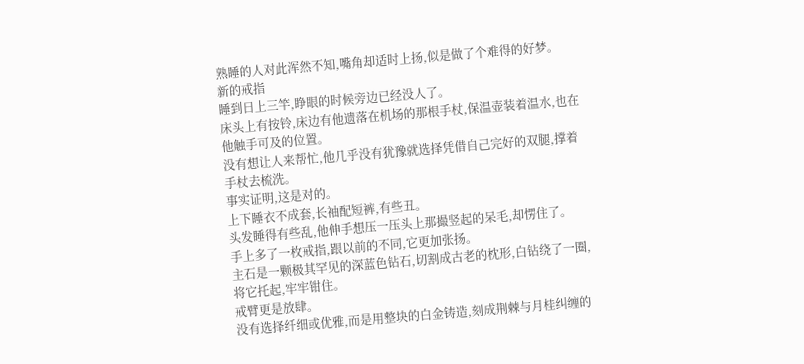熟睡的人对此浑然不知,嘴角却适时上扬,似是做了个难得的好梦。
新的戒指
睡到日上三竿,睁眼的时候旁边已经没人了。
床头上有按铃,床边有他遗落在机场的那根手杖,保温壶装着温水,也在他触手可及的位置。
没有想让人来帮忙,他几乎没有犹豫就选择凭借自己完好的双腿,撑着手杖去梳洗。
事实证明,这是对的。
上下睡衣不成套,长袖配短裤,有些丑。
头发睡得有些乱,他伸手想压一压头上那撮竖起的呆毛,却愣住了。
手上多了一枚戒指,跟以前的不同,它更加张扬。
主石是一颗极其罕见的深蓝色钻石,切割成古老的枕形,白钻绕了一圈,将它托起,牢牢钳住。
戒臂更是放肆。
没有选择纤细或优雅,而是用整块的白金铸造,刻成荆棘与月桂纠缠的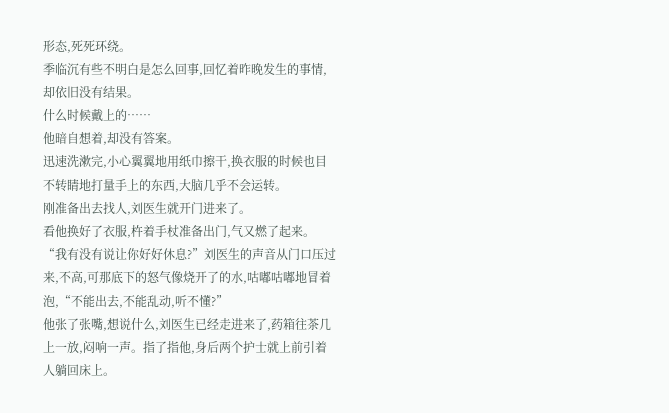形态,死死环绕。
季临沉有些不明白是怎么回事,回忆着昨晚发生的事情,却依旧没有结果。
什么时候戴上的……
他暗自想着,却没有答案。
迅速洗漱完,小心翼翼地用纸巾擦干,换衣服的时候也目不转睛地打量手上的东西,大脑几乎不会运转。
刚准备出去找人,刘医生就开门进来了。
看他换好了衣服,杵着手杖准备出门,气又燃了起来。
“我有没有说让你好好休息?”刘医生的声音从门口压过来,不高,可那底下的怒气像烧开了的水,咕嘟咕嘟地冒着泡,“不能出去,不能乱动,听不懂?”
他张了张嘴,想说什么,刘医生已经走进来了,药箱往茶几上一放,闷响一声。指了指他,身后两个护士就上前引着人躺回床上。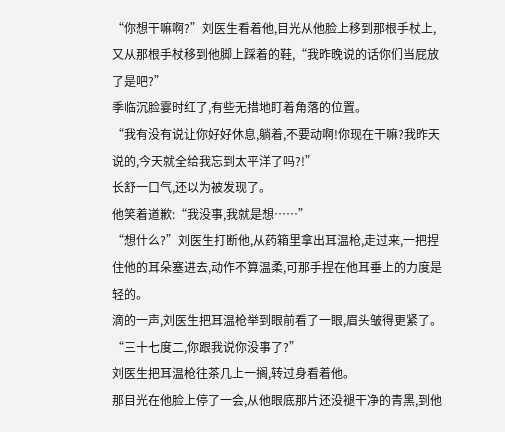“你想干嘛啊?”刘医生看着他,目光从他脸上移到那根手杖上,又从那根手杖移到他脚上踩着的鞋,“我昨晚说的话你们当屁放了是吧?”
季临沉脸霎时红了,有些无措地盯着角落的位置。
“我有没有说让你好好休息,躺着,不要动啊!你现在干嘛?我昨天说的,今天就全给我忘到太平洋了吗?!”
长舒一口气,还以为被发现了。
他笑着道歉:“我没事,我就是想……”
“想什么?”刘医生打断他,从药箱里拿出耳温枪,走过来,一把捏住他的耳朵塞进去,动作不算温柔,可那手捏在他耳垂上的力度是轻的。
滴的一声,刘医生把耳温枪举到眼前看了一眼,眉头皱得更紧了。“三十七度二,你跟我说你没事了?”
刘医生把耳温枪往茶几上一搁,转过身看着他。
那目光在他脸上停了一会,从他眼底那片还没褪干净的青黑,到他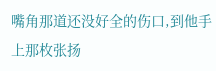嘴角那道还没好全的伤口,到他手上那枚张扬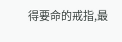得要命的戒指,最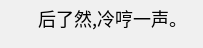后了然,冷哼一声。